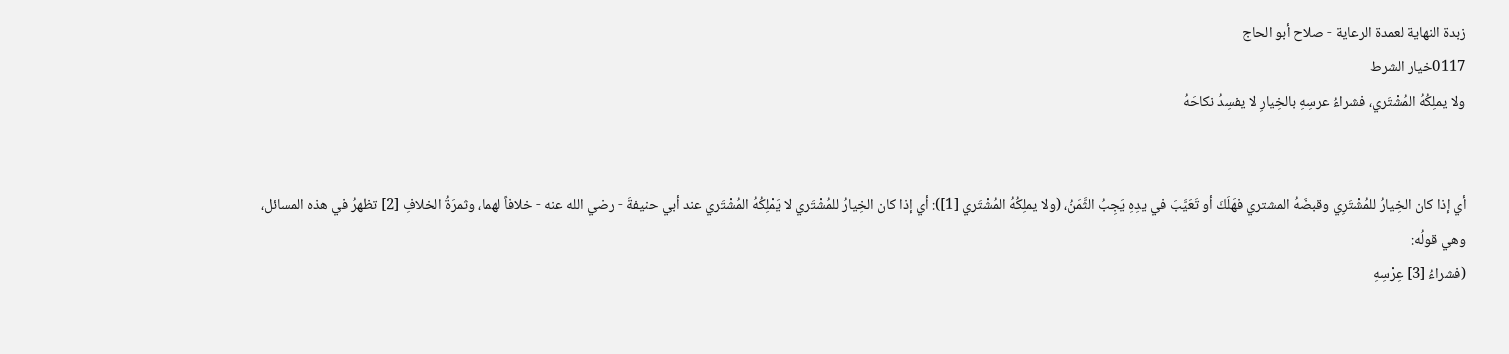زبدة النهاية لعمدة الرعاية - صلاح أبو الحاج
0117خيار الشرط
ولا يملِكُهُ المُشْتَري، فشراءُ عرسِهِ بالخِيارِ لا يفسِدُ نكاحَهُ


أي إذا كان الخِيارُ للمُشْتَرِي وقبضَهُ المشتري فهَلَكَ أو تَعَيَّبَ في يدِهِ يَجِبُ الثَّمَنُ، (ولا يملِكُهُ المُشْتَري [1]): أي إذا كان الخِيارُ للمُشْتَري لا يَمْلِكُهُ المُشْتَري عند أبي حنيفةَ - رضي الله عنه - خلافاً لهما، وثمرَةُ الخلافِ [2] تظهرُ في هذه المسائل، وهي قولُه:
(فشراءُ [3] عِرْسِهِ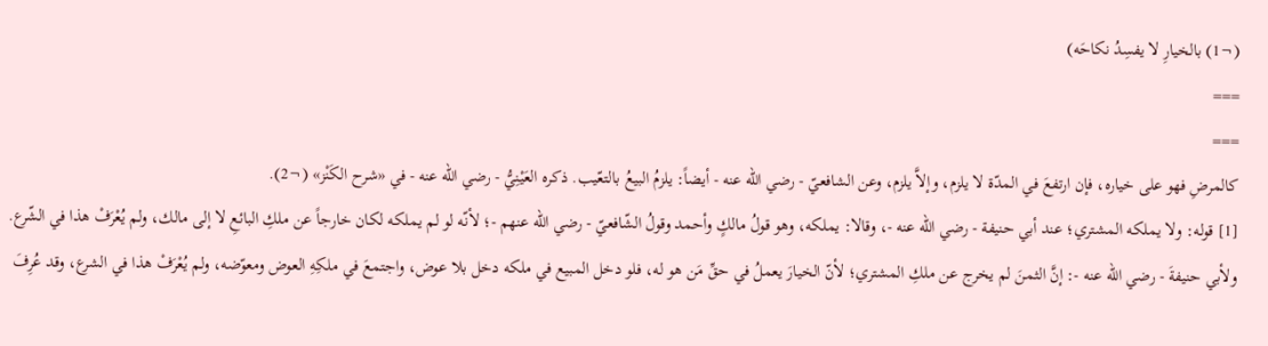(¬1) بالخيارِ لا يفسِدُ نكاحَه)
===
===
كالمرضِ فهو على خياره، فإن ارتفعَ في المدّة لا يلزم، وإلاَّ يلزم، وعن الشافعيّ - رضي الله عنه - أيضاً: يلزمُ البيعُ بالتعّيب. ذكره العَيْنِيُّ - رضي الله عنه - في «شرح الكَنْز» (¬2).
[1] قوله: ولا يملكه المشتري؛ عند أبي حنيفة - رضي الله عنه -، وقالا: يملكه، وهو قولُ مالكٍ وأحمد وقولُ الشّافعيّ - رضي الله عنهم -؛ لأنّه لو لم يملكه لكان خارجاً عن ملكِ البائعِ لا إلى مالك، ولم يُعْرَفْ هذا في الشّرع.
ولأبي حنيفةَ - رضي الله عنه -: إنَّ الثمنَ لم يخرج عن ملكِ المشتري؛ لأنّ الخيارَ يعملُ في حقِّ مَن هو له، فلو دخل المبيع في ملكه دخل بلا عوض، واجتمعَ في ملكِهِ العوض ومعوّضه، ولم يُعْرَفْ هذا في الشرع، وقد عُرِفَ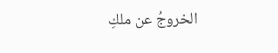الخروجُ عن ملكِ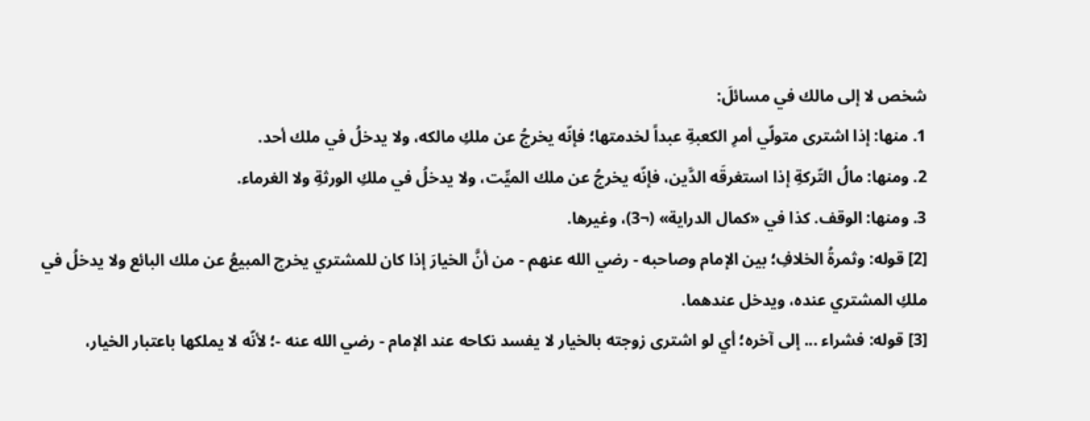شخص لا إلى مالك في مسائلَ:
1. منها: إذا اشترى متولّي أمرِ الكعبةِ عبداً لخدمتها؛ فإنّه يخرجُ عن ملكِ مالكه، ولا يدخلُ في ملك أحد.
2. ومنها: مالُ التّركةِ إذا استغرقَه الدَّين، فإنّه يخرجُ عن ملك الميِّت، ولا يدخلُ في ملكِ الورثةِ ولا الغرماء.
3. ومنها: الوقف. كذا في «كمال الدراية» (¬3)، وغيرها.
[2] قوله: وثمرةُ الخلافِ؛ بين الإمام وصاحبه - رضي الله عنهم - من أنَّ الخيارَ إذا كان للمشتري يخرج المبيعُ عن ملك البائع ولا يدخلُ في ملكِ المشتري عنده، ويدخل عندهما.
[3] قوله: فشراء ... إلى آخره؛ أي لو اشترى زوجته بالخيار لا يفسد نكاحه عند الإمام - رضي الله عنه -؛ لأنّه لا يملكها باعتبار الخيار،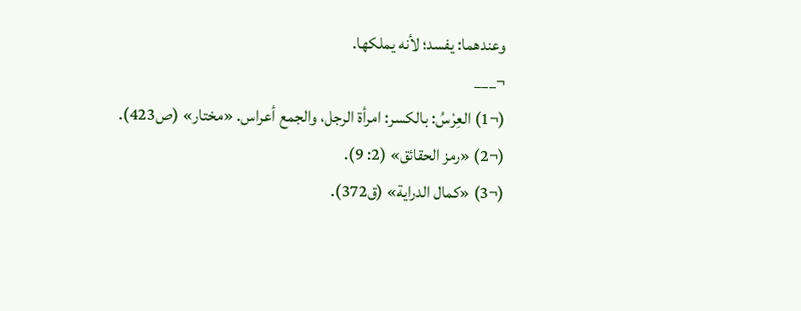وعندهما: يفسد؛ لأنه يملكها.
¬___
(¬1) العِرْسُ: بالكسر: امرأة الرجل، والجمع أعراس. «مختار» (ص423).
(¬2) «رمز الحقائق» (2: 9).
(¬3) «كمال الدراية» (ق372).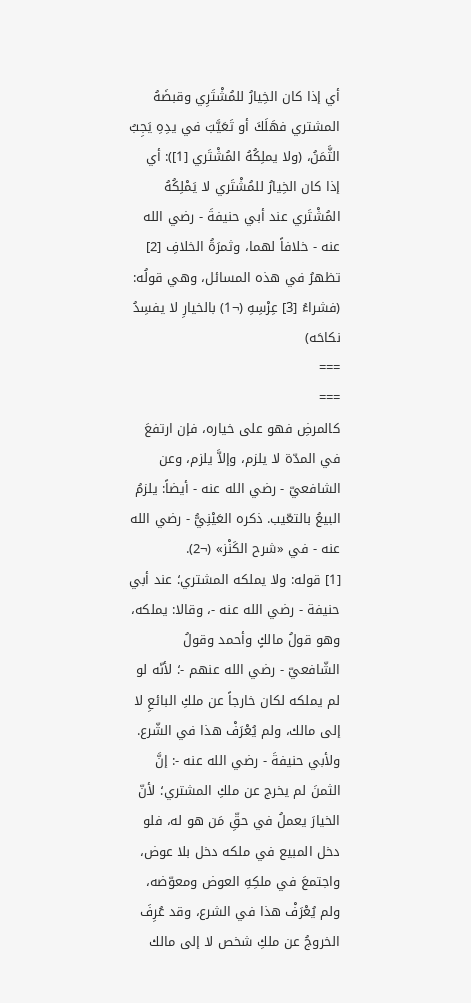أي إذا كان الخِيارُ للمُشْتَرِي وقبضَهُ المشتري فهَلَكَ أو تَعَيَّبَ في يدِهِ يَجِبُ الثَّمَنُ، (ولا يملِكُهُ المُشْتَري [1]): أي إذا كان الخِيارُ للمُشْتَري لا يَمْلِكُهُ المُشْتَري عند أبي حنيفةَ - رضي الله عنه - خلافاً لهما، وثمرَةُ الخلافِ [2] تظهرُ في هذه المسائل، وهي قولُه:
(فشراءُ [3] عِرْسِهِ (¬1) بالخيارِ لا يفسِدُ نكاحَه)
===
===
كالمرضِ فهو على خياره، فإن ارتفعَ في المدّة لا يلزم، وإلاَّ يلزم، وعن الشافعيّ - رضي الله عنه - أيضاً: يلزمُ البيعُ بالتعّيب. ذكره العَيْنِيُّ - رضي الله عنه - في «شرح الكَنْز» (¬2).
[1] قوله: ولا يملكه المشتري؛ عند أبي حنيفة - رضي الله عنه -، وقالا: يملكه، وهو قولُ مالكٍ وأحمد وقولُ الشّافعيّ - رضي الله عنهم -؛ لأنّه لو لم يملكه لكان خارجاً عن ملكِ البائعِ لا إلى مالك، ولم يُعْرَفْ هذا في الشّرع.
ولأبي حنيفةَ - رضي الله عنه -: إنَّ الثمنَ لم يخرج عن ملكِ المشتري؛ لأنّ الخيارَ يعملُ في حقِّ مَن هو له، فلو دخل المبيع في ملكه دخل بلا عوض، واجتمعَ في ملكِهِ العوض ومعوّضه، ولم يُعْرَفْ هذا في الشرع، وقد عُرِفَ الخروجُ عن ملكِ شخص لا إلى مالك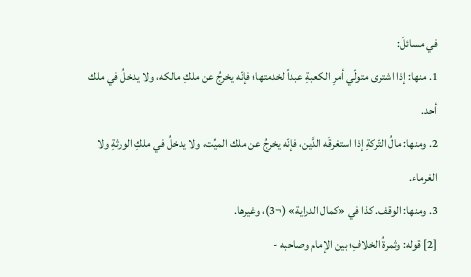في مسائلَ:
1. منها: إذا اشترى متولّي أمرِ الكعبةِ عبداً لخدمتها؛ فإنّه يخرجُ عن ملكِ مالكه، ولا يدخلُ في ملك أحد.
2. ومنها: مالُ التّركةِ إذا استغرقَه الدَّين، فإنّه يخرجُ عن ملك الميِّت، ولا يدخلُ في ملكِ الورثةِ ولا الغرماء.
3. ومنها: الوقف. كذا في «كمال الدراية» (¬3)، وغيرها.
[2] قوله: وثمرةُ الخلافِ؛ بين الإمام وصاحبه -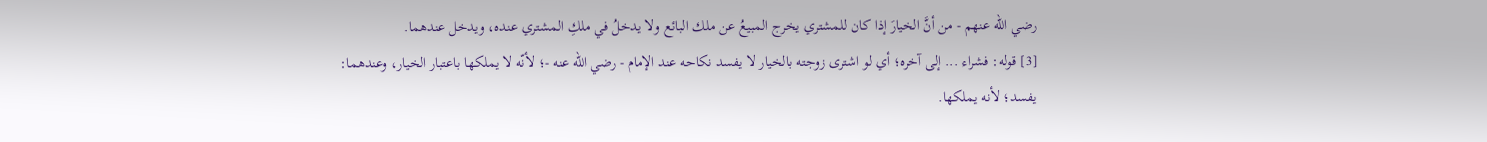رضي الله عنهم - من أنَّ الخيارَ إذا كان للمشتري يخرج المبيعُ عن ملك البائع ولا يدخلُ في ملكِ المشتري عنده، ويدخل عندهما.
[3] قوله: فشراء ... إلى آخره؛ أي لو اشترى زوجته بالخيار لا يفسد نكاحه عند الإمام - رضي الله عنه -؛ لأنّه لا يملكها باعتبار الخيار، وعندهما: يفسد؛ لأنه يملكها.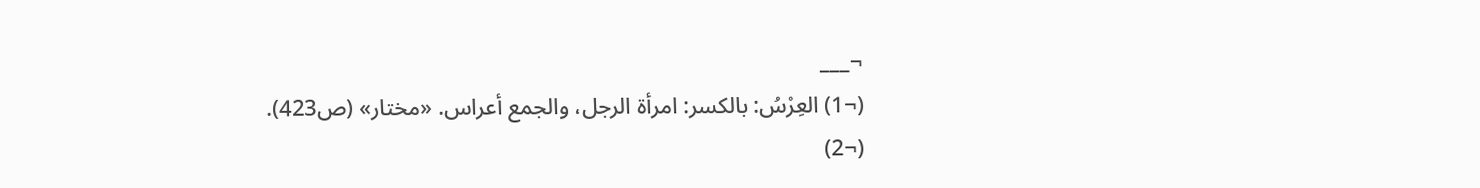¬___
(¬1) العِرْسُ: بالكسر: امرأة الرجل، والجمع أعراس. «مختار» (ص423).
(¬2)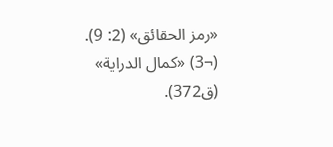«رمز الحقائق» (2: 9).
(¬3) «كمال الدراية» (ق372).